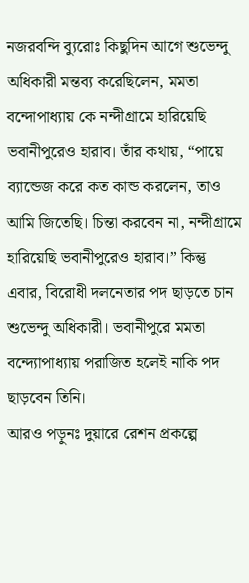নজরবন্দি ব্যুরোঃ কিছুদিন আগে শুভেন্দু অধিকারী মন্তব্য করেছিলেন, মমতা বন্দোপাধ্যায় কে নন্দীগ্রামে হারিয়েছি ভবানীপুরেও হারাব। তাঁর কথায়, “পায়ে ব্যান্ডেজ করে কত কান্ড করলেন, তাও আমি জিতেছি। চিন্তা করবেন না, নন্দীগ্রামে হারিয়েছি ভবানীপুরেও হারাব।” কিন্তু এবার, বিরোধী দলনেতার পদ ছাড়তে চান শুভেন্দু অধিকারী। ভবানীপুরে মমতা বন্দ্যোপাধ্যায় পরাজিত হলেই নাকি পদ ছাড়বেন তিনি।
আরও পড়ুনঃ দুয়ারে রেশন প্রকল্পে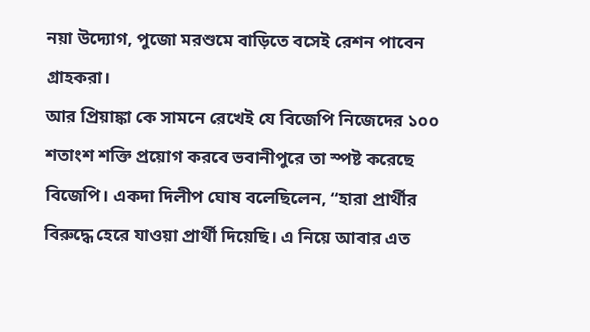নয়া উদ্যোগ, পুজো মরশুমে বাড়িতে বসেই রেশন পাবেন গ্রাহকরা।
আর প্রিয়াঙ্কা কে সামনে রেখেই যে বিজেপি নিজেদের ১০০ শতাংশ শক্তি প্রয়োগ করবে ভবানীপুরে তা স্পষ্ট করেছে বিজেপি। একদা দিলীপ ঘোষ বলেছিলেন, “হারা প্রার্থীর বিরুদ্ধে হেরে যাওয়া প্রার্থী দিয়েছি। এ নিয়ে আবার এত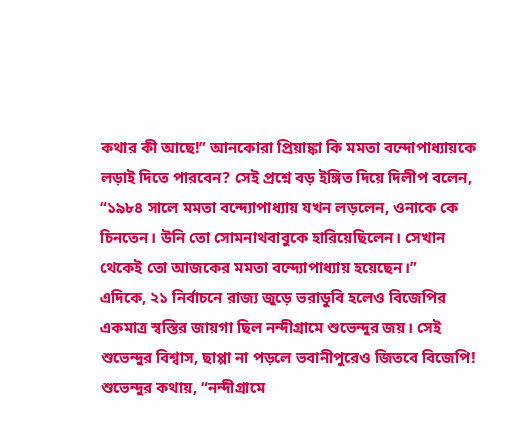কথার কী আছে!” আনকোরা প্রিয়াঙ্কা কি মমতা বন্দোপাধ্যায়কে লড়াই দিতে পারবেন? সেই প্রশ্নে বড় ইঙ্গিত দিয়ে দিলীপ বলেন, “১৯৮৪ সালে মমতা বন্দ্যোপাধ্যায় যখন লড়লেন, ওনাকে কে চিনতেন। উনি তো সোমনাথবাবুকে হারিয়েছিলেন। সেখান থেকেই তো আজকের মমতা বন্দ্যোপাধ্যায় হয়েছেন।”
এদিকে, ২১ নির্বাচনে রাজ্য জুড়ে ভরাডুবি হলেও বিজেপির একমাত্র স্বস্তির জায়গা ছিল নন্দীগ্রামে শুভেন্দুর জয়। সেই শুভেন্দুর বিশ্বাস, ছাপ্পা না পড়লে ভবানীপুরেও জিতবে বিজেপি! শুভেন্দুর কথায়, “নন্দীগ্রামে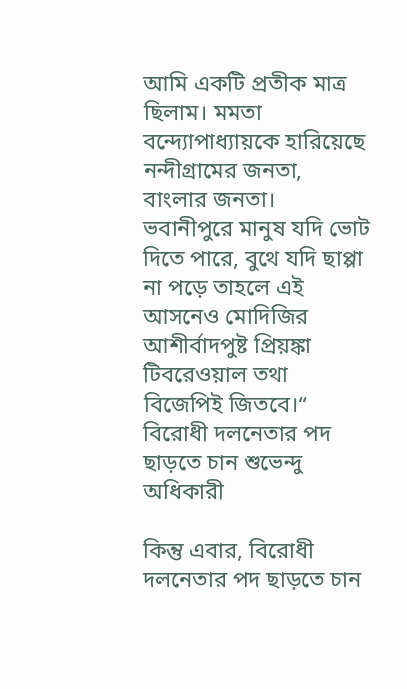আমি একটি প্রতীক মাত্র ছিলাম। মমতা বন্দ্যোপাধ্যায়কে হারিয়েছে নন্দীগ্রামের জনতা, বাংলার জনতা। ভবানীপুরে মানুষ যদি ভোট দিতে পারে, বুথে যদি ছাপ্পা না পড়ে তাহলে এই আসনেও মোদিজির আশীর্বাদপুষ্ট প্রিয়ঙ্কা টিবরেওয়াল তথা বিজেপিই জিতবে।“
বিরোধী দলনেতার পদ ছাড়তে চান শুভেন্দু অধিকারী

কিন্তু এবার, বিরোধী দলনেতার পদ ছাড়তে চান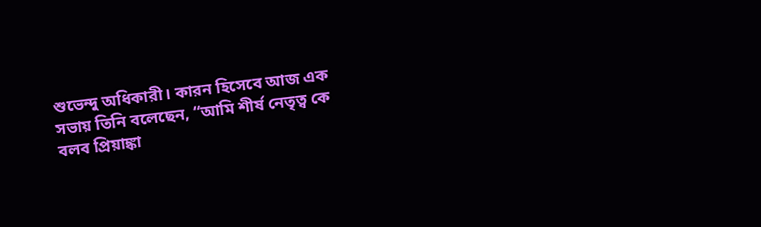শুভেন্দু অধিকারী। কারন হিসেবে আজ এক সভায় তিনি বলেছেন, “আমি শীর্ষ নেতৃত্ব কে বলব প্রিয়াঙ্কা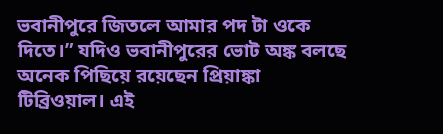ভবানীপুরে জিতলে আমার পদ টা ওকে দিতে।” যদিও ভবানীপুরের ভোট অঙ্ক বলছে অনেক পিছিয়ে রয়েছেন প্রিয়াঙ্কা টিব্রিওয়াল। এই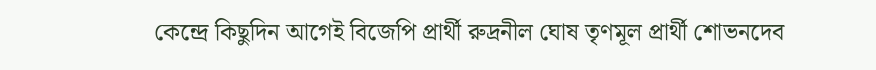কেন্দ্রে কিছুদিন আগেই বিজেপি প্রার্থী রুদ্রনীল ঘোষ তৃণমূল প্রার্থী শোভনদেব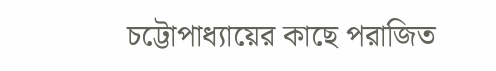চট্টোপাধ্যায়ের কাছে পরাজিত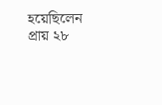হয়েছিলেন প্রায় ২৮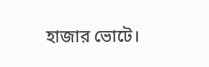হাজার ভোটে।